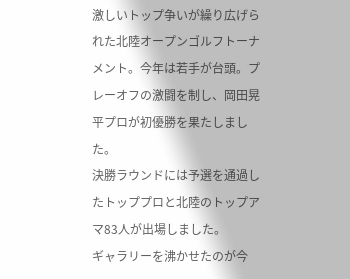激しいトップ争いが繰り広げられた北陸オープンゴルフトーナメント。今年は若手が台頭。プレーオフの激闘を制し、岡田晃平プロが初優勝を果たしました。
決勝ラウンドには予選を通過したトッププロと北陸のトップアマ83人が出場しました。
ギャラリーを沸かせたのが今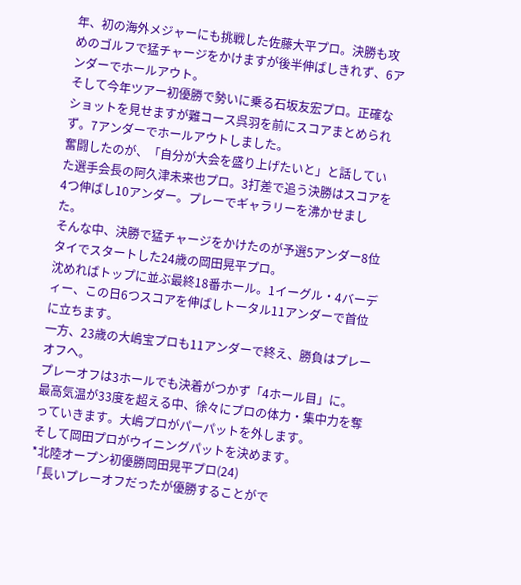年、初の海外メジャーにも挑戦した佐藤大平プロ。決勝も攻めのゴルフで猛チャージをかけますが後半伸ばしきれず、6アンダーでホールアウト。
そして今年ツアー初優勝で勢いに乗る石坂友宏プロ。正確なショットを見せますが難コース呉羽を前にスコアまとめられず。7アンダーでホールアウトしました。
奮闘したのが、「自分が大会を盛り上げたいと」と話していた選手会長の阿久津未来也プロ。3打差で追う決勝はスコアを4つ伸ばし10アンダー。プレーでギャラリーを沸かせました。
そんな中、決勝で猛チャージをかけたのが予選5アンダー8位タイでスタートした24歳の岡田晃平プロ。
沈めればトップに並ぶ最終18番ホール。1イーグル・4バーディー、この日6つスコアを伸ばしトータル11アンダーで首位に立ちます。
一方、23歳の大嶋宝プロも11アンダーで終え、勝負はプレーオフへ。
プレーオフは3ホールでも決着がつかず「4ホール目」に。
最高気温が33度を超える中、徐々にプロの体力・集中力を奪っていきます。大嶋プロがパーパットを外します。
そして岡田プロがウイニングパットを決めます。
*北陸オープン初優勝岡田晃平プロ(24)
「長いプレーオフだったが優勝することがで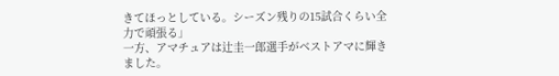きてほっとしている。シーズン残りの15試合くらい全力で頑張る」
一方、アマチュアは辻圭一郎選手がベストアマに輝きました。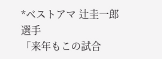*ベストアマ 辻圭一郎選手
「来年もこの試合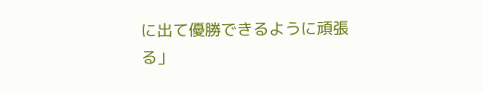に出て優勝できるように頑張る」